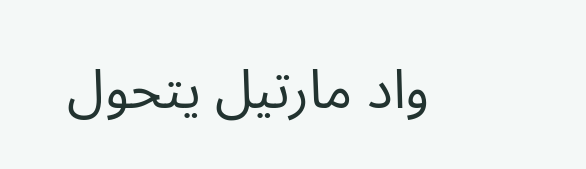واد مارتيل يتحول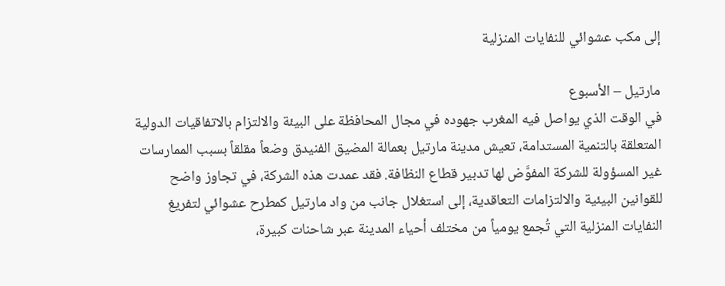إلى مكب عشوائي للنفايات المنزلية

مارتيل – الأسبوع
في الوقت الذي يواصل فيه المغرب جهوده في مجال المحافظة على البيئة والالتزام بالاتفاقيات الدولية المتعلقة بالتنمية المستدامة، تعيش مدينة مارتيل بعمالة المضيق الفنيدق وضعاً مقلقاً بسبب الممارسات غير المسؤولة للشركة المفوَّض لها تدبير قطاع النظافة. فقد عمدت هذه الشركة، في تجاوز واضح للقوانين البيئية والالتزامات التعاقدية، إلى استغلال جانب من واد مارتيل كمطرح عشوائي لتفريغ النفايات المنزلية التي تُجمع يومياً من مختلف أحياء المدينة عبر شاحنات كبيرة،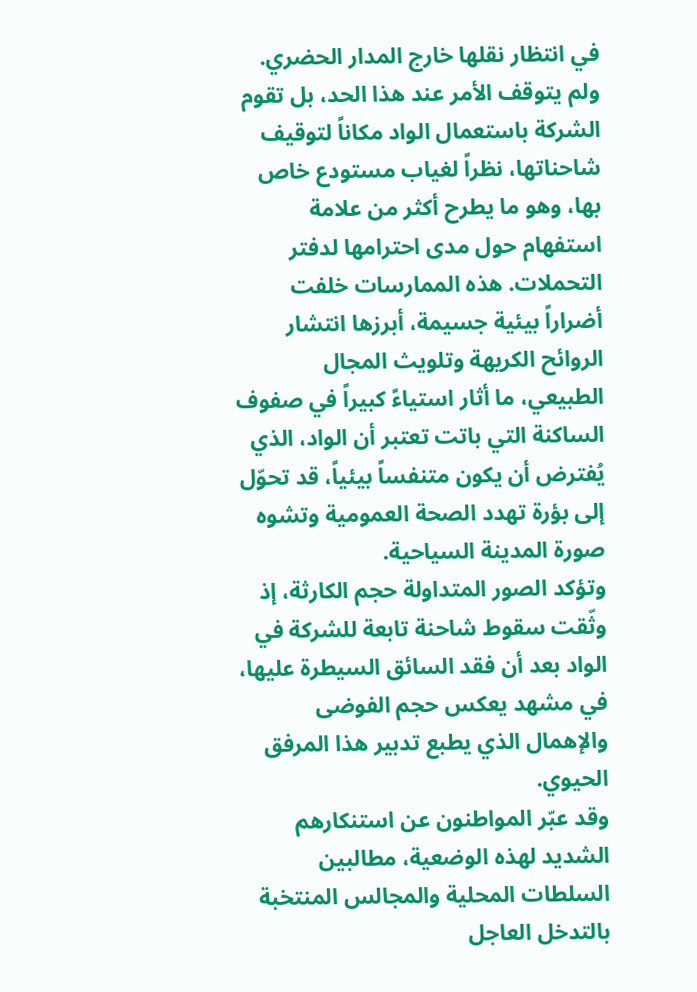في انتظار نقلها خارج المدار الحضري.
ولم يتوقف الأمر عند هذا الحد، بل تقوم الشركة باستعمال الواد مكاناً لتوقيف شاحناتها، نظراً لغياب مستودع خاص بها، وهو ما يطرح أكثر من علامة استفهام حول مدى احترامها لدفتر التحملات. هذه الممارسات خلفت أضراراً بيئية جسيمة، أبرزها انتشار الروائح الكريهة وتلويث المجال الطبيعي، ما أثار استياءً كبيراً في صفوف الساكنة التي باتت تعتبر أن الواد، الذي يُفترض أن يكون متنفساً بيئياً، قد تحوّل إلى بؤرة تهدد الصحة العمومية وتشوه صورة المدينة السياحية.
وتؤكد الصور المتداولة حجم الكارثة، إذ وثّقت سقوط شاحنة تابعة للشركة في الواد بعد أن فقد السائق السيطرة عليها، في مشهد يعكس حجم الفوضى والإهمال الذي يطبع تدبير هذا المرفق الحيوي.
وقد عبّر المواطنون عن استنكارهم الشديد لهذه الوضعية، مطالبين السلطات المحلية والمجالس المنتخبة بالتدخل العاجل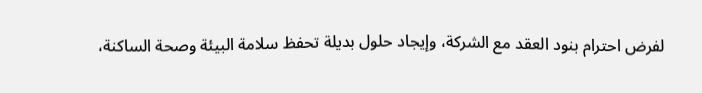لفرض احترام بنود العقد مع الشركة، وإيجاد حلول بديلة تحفظ سلامة البيئة وصحة الساكنة،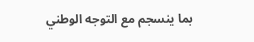بما ينسجم مع التوجه الوطني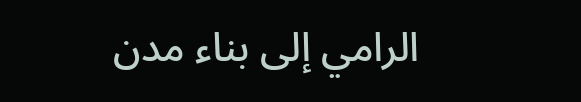الرامي إلى بناء مدن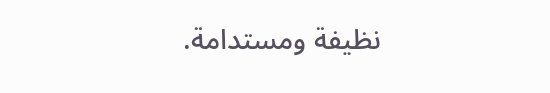نظيفة ومستدامة.